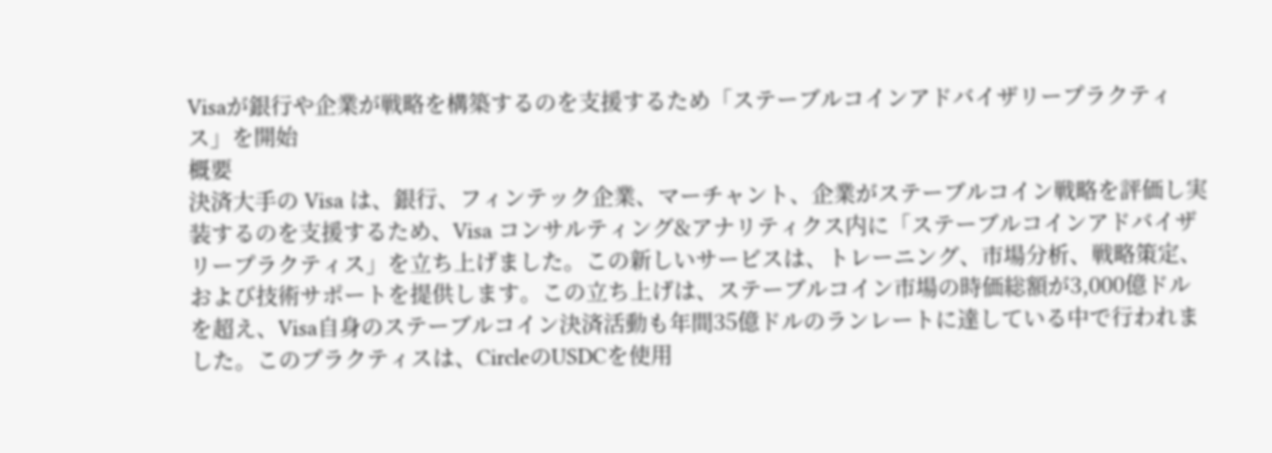Visaが銀行や企業が戦略を構築するのを支援するため「ステーブルコインアドバイザリープラクティス」を開始
概要
決済大手の Visa は、銀行、フィンテック企業、マーチャント、企業がステーブルコイン戦略を評価し実装するのを支援するため、Visa コンサルティング&アナリティクス内に「ステーブルコインアドバイザリープラクティス」を立ち上げました。この新しいサービスは、トレーニング、市場分析、戦略策定、および技術サポートを提供します。この立ち上げは、ステーブルコイン市場の時価総額が3,000億ドルを超え、Visa自身のステーブルコイン決済活動も年間35億ドルのランレートに達している中で行われました。このプラクティスは、CircleのUSDCを使用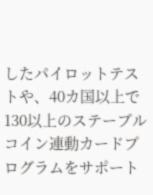したパイロットテストや、40カ国以上で130以上のステーブルコイン連動カードプログラムをサポート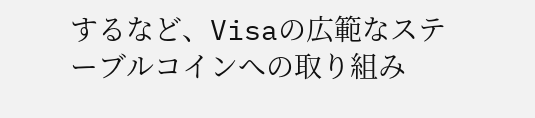するなど、Visaの広範なステーブルコインへの取り組み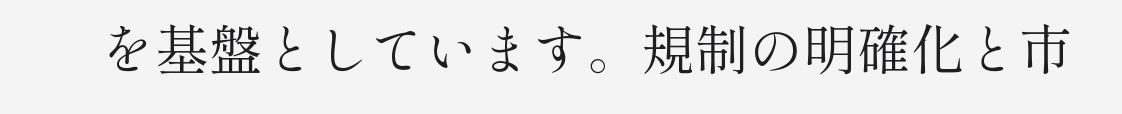を基盤としています。規制の明確化と市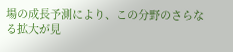場の成長予測により、この分野のさらなる拡大が見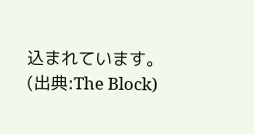込まれています。
(出典:The Block)